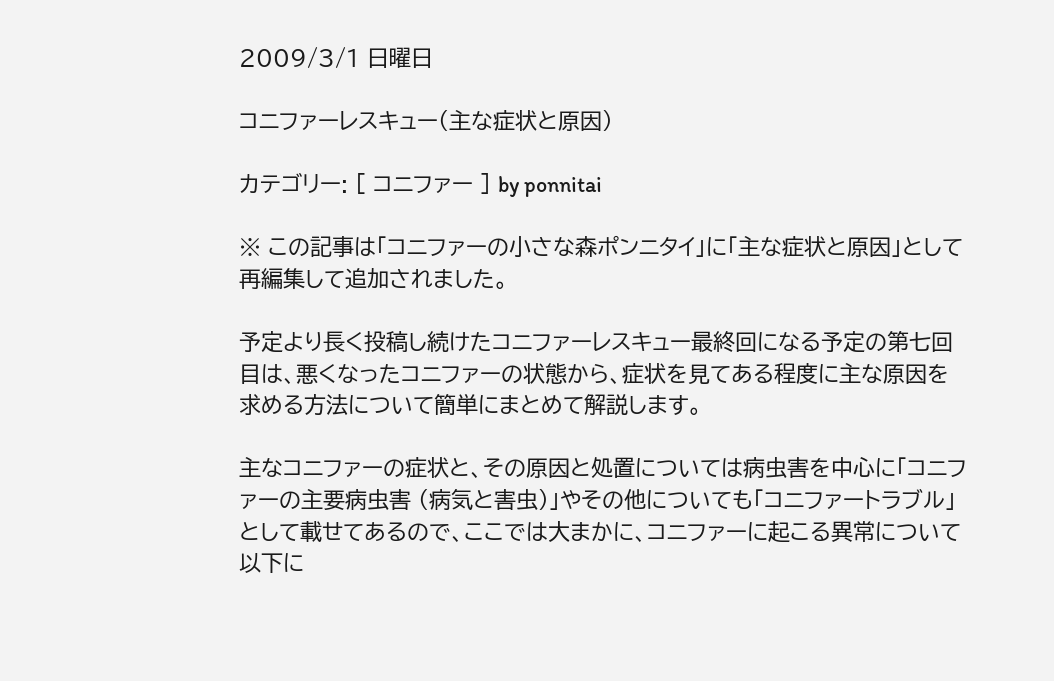2009/3/1 日曜日

コニファーレスキュー(主な症状と原因)

カテゴリー: [ コニファー ] by ponnitai

※ この記事は「コニファーの小さな森ポンニタイ」に「主な症状と原因」として再編集して追加されました。

予定より長く投稿し続けたコニファーレスキュー最終回になる予定の第七回目は、悪くなったコニファーの状態から、症状を見てある程度に主な原因を求める方法について簡単にまとめて解説します。

主なコニファーの症状と、その原因と処置については病虫害を中心に「コニファーの主要病虫害 (病気と害虫)」やその他についても「コニファートラブル」として載せてあるので、ここでは大まかに、コニファーに起こる異常について以下に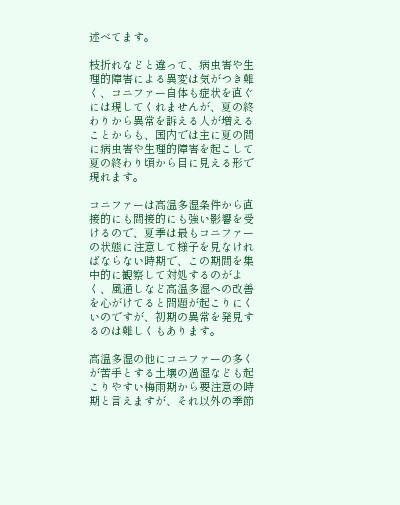述べてます。

枝折れなどと違って、病虫害や生理的障害による異変は気がつき難く、コニファー自体も症状を直ぐには現してくれませんが、夏の終わりから異常を訴える人が増えることからも、国内では主に夏の間に病虫害や生理的障害を起こして夏の終わり頃から目に見える形で現れます。

コニファーは高温多湿条件から直接的にも間接的にも強い影響を受けるので、夏季は最もコニファーの状態に注意して様子を見なければならない時期で、この期間を集中的に観察して対処するのがよく、風通しなど高温多湿への改善を心がけてると問題が起こりにくいのですが、初期の異常を発見するのは難しくもあります。

高温多湿の他にコニファーの多くが苦手とする土壌の過湿なども起こりやすい梅雨期から要注意の時期と言えますが、それ以外の季節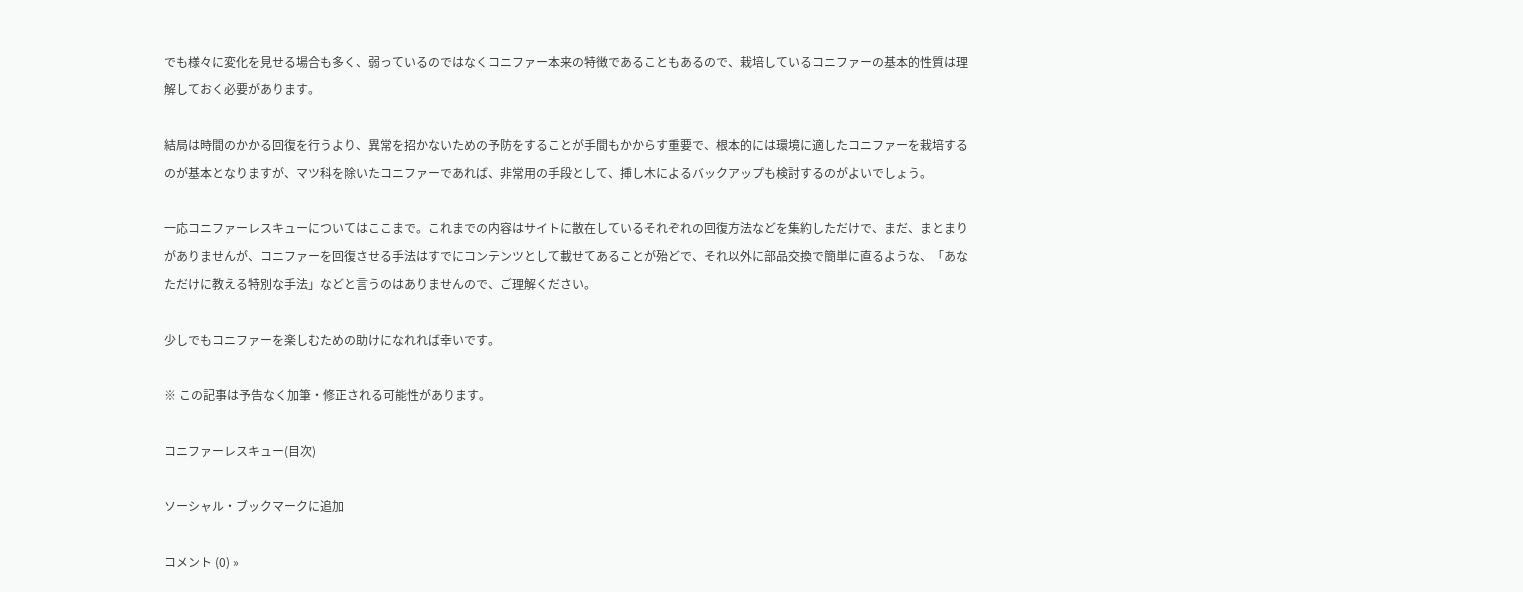でも様々に変化を見せる場合も多く、弱っているのではなくコニファー本来の特徴であることもあるので、栽培しているコニファーの基本的性質は理解しておく必要があります。

結局は時間のかかる回復を行うより、異常を招かないための予防をすることが手間もかからす重要で、根本的には環境に適したコニファーを栽培するのが基本となりますが、マツ科を除いたコニファーであれば、非常用の手段として、挿し木によるバックアップも検討するのがよいでしょう。

一応コニファーレスキューについてはここまで。これまでの内容はサイトに散在しているそれぞれの回復方法などを集約しただけで、まだ、まとまりがありませんが、コニファーを回復させる手法はすでにコンテンツとして載せてあることが殆どで、それ以外に部品交換で簡単に直るような、「あなただけに教える特別な手法」などと言うのはありませんので、ご理解ください。

少しでもコニファーを楽しむための助けになれれば幸いです。

※ この記事は予告なく加筆・修正される可能性があります。

コニファーレスキュー(目次)

ソーシャル・ブックマークに追加

コメント (0) »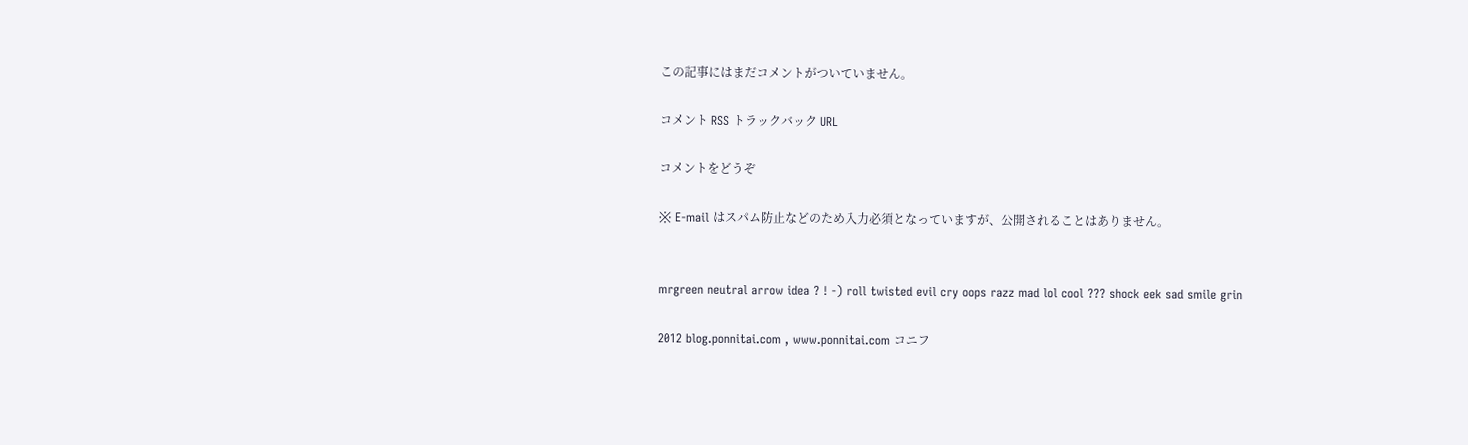この記事にはまだコメントがついていません。

コメント RSS トラックバック URL

コメントをどうぞ

※ E-mail はスパム防止などのため入力必須となっていますが、公開されることはありません。


mrgreen neutral arrow idea ? ! -) roll twisted evil cry oops razz mad lol cool ??? shock eek sad smile grin

2012 blog.ponnitai.com , www.ponnitai.com コニフ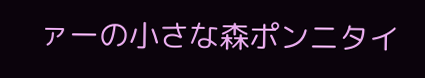ァーの小さな森ポンニタイ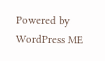Powered by WordPress ME